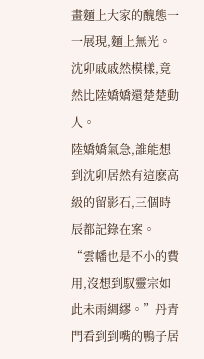畫麵上大家的醜態一一展現,麵上無光。
沈卯戚戚然模樣,竟然比陸嬌嬌還楚楚動人。
陸嬌嬌氣急,誰能想到沈卯居然有這麽高級的留影石,三個時辰都記錄在案。
“雲幡也是不小的費用,沒想到馭靈宗如此未雨綢繆。”丹青門看到到嘴的鴨子居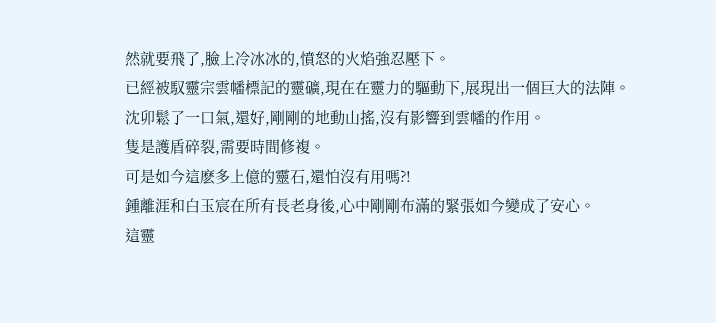然就要飛了,臉上冷冰冰的,憤怒的火焰強忍壓下。
已經被馭靈宗雲幡標記的靈礦,現在在靈力的驅動下,展現出一個巨大的法陣。
沈卯鬆了一口氣,還好,剛剛的地動山搖,沒有影響到雲幡的作用。
隻是護盾碎裂,需要時間修複。
可是如今這麽多上億的靈石,還怕沒有用嗎?!
鍾離涯和白玉宸在所有長老身後,心中剛剛布滿的緊張如今變成了安心。
這靈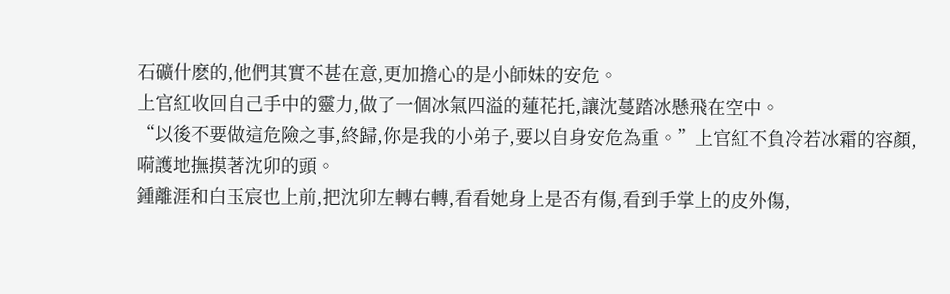石礦什麽的,他們其實不甚在意,更加擔心的是小師妹的安危。
上官紅收回自己手中的靈力,做了一個冰氣四溢的蓮花托,讓沈蔓踏冰懸飛在空中。
“以後不要做這危險之事,終歸,你是我的小弟子,要以自身安危為重。”上官紅不負冷若冰霜的容顏,嗬護地撫摸著沈卯的頭。
鍾離涯和白玉宸也上前,把沈卯左轉右轉,看看她身上是否有傷,看到手掌上的皮外傷,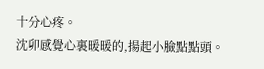十分心疼。
沈卯感覺心裏暖暖的,揚起小臉點點頭。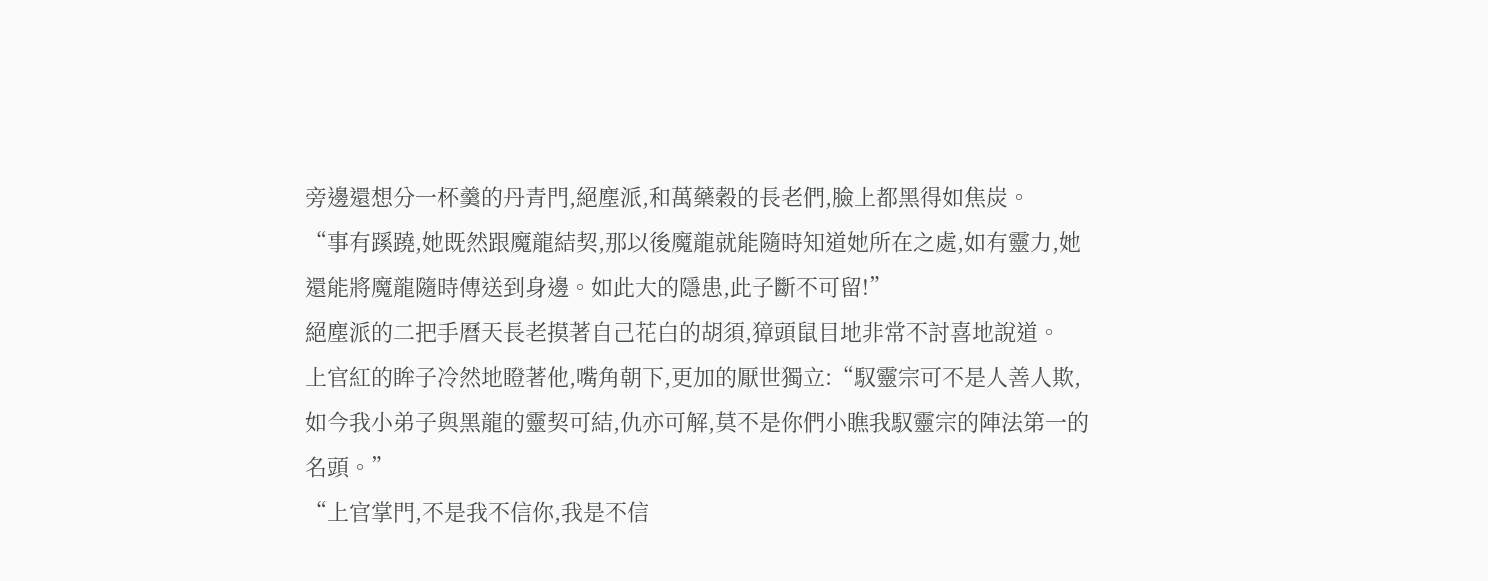旁邊還想分一杯羹的丹青門,絕塵派,和萬藥穀的長老們,臉上都黑得如焦炭。
“事有蹊蹺,她既然跟魔龍結契,那以後魔龍就能隨時知道她所在之處,如有靈力,她還能將魔龍隨時傳送到身邊。如此大的隱患,此子斷不可留!”
絕塵派的二把手曆天長老摸著自己花白的胡須,獐頭鼠目地非常不討喜地說道。
上官紅的眸子冷然地瞪著他,嘴角朝下,更加的厭世獨立:“馭靈宗可不是人善人欺,如今我小弟子與黑龍的靈契可結,仇亦可解,莫不是你們小瞧我馭靈宗的陣法第一的名頭。”
“上官掌門,不是我不信你,我是不信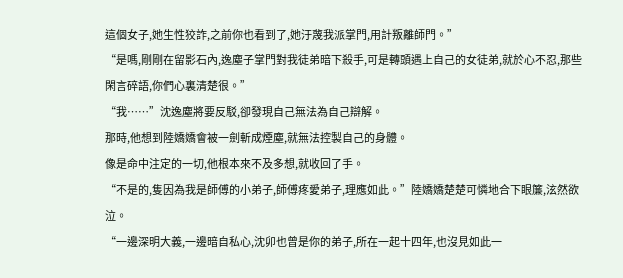這個女子,她生性狡詐,之前你也看到了,她汙蔑我派掌門,用計叛離師門。”
“是嗎,剛剛在留影石內,逸塵子掌門對我徒弟暗下殺手,可是轉頭遇上自己的女徒弟,就於心不忍,那些閑言碎語,你們心裏清楚很。”
“我……”沈逸塵將要反駁,卻發現自己無法為自己辯解。
那時,他想到陸嬌嬌會被一劍斬成煙塵,就無法控製自己的身體。
像是命中注定的一切,他根本來不及多想,就收回了手。
“不是的,隻因為我是師傅的小弟子,師傅疼愛弟子,理應如此。”陸嬌嬌楚楚可憐地合下眼簾,泫然欲泣。
“一邊深明大義,一邊暗自私心,沈卯也曾是你的弟子,所在一起十四年,也沒見如此一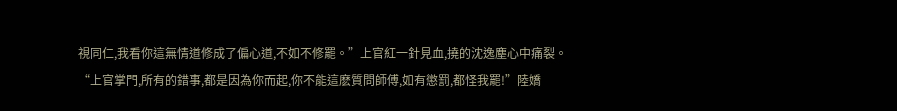視同仁,我看你這無情道修成了偏心道,不如不修罷。”上官紅一針見血,撓的沈逸塵心中痛裂。
“上官掌門,所有的錯事,都是因為你而起,你不能這麽質問師傅,如有懲罰,都怪我罷!”陸嬌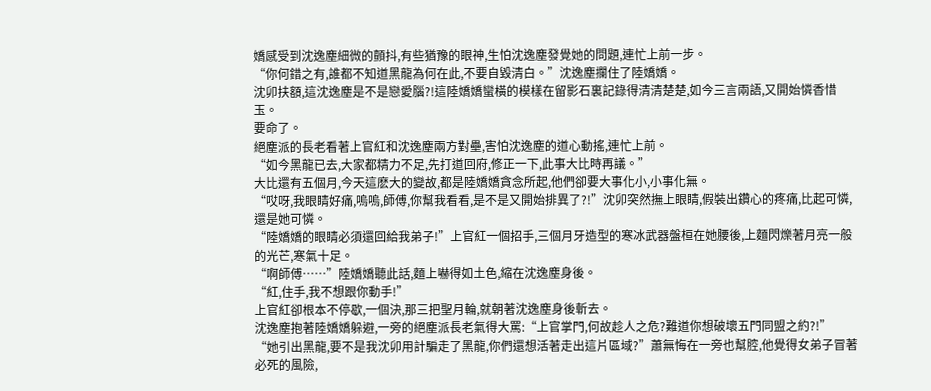嬌感受到沈逸塵細微的顫抖,有些猶豫的眼神,生怕沈逸塵發覺她的問題,連忙上前一步。
“你何錯之有,誰都不知道黑龍為何在此,不要自毀清白。”沈逸塵攔住了陸嬌嬌。
沈卯扶額,這沈逸塵是不是戀愛腦?!這陸嬌嬌蠻橫的模樣在留影石裏記錄得清清楚楚,如今三言兩語,又開始憐香惜玉。
要命了。
絕塵派的長老看著上官紅和沈逸塵兩方對壘,害怕沈逸塵的道心動搖,連忙上前。
“如今黑龍已去,大家都精力不足,先打道回府,修正一下,此事大比時再議。”
大比還有五個月,今天這麽大的變故,都是陸嬌嬌貪念所起,他們卻要大事化小,小事化無。
“哎呀,我眼睛好痛,嗚嗚,師傅,你幫我看看,是不是又開始排異了?!”沈卯突然撫上眼睛,假裝出鑽心的疼痛,比起可憐,還是她可憐。
“陸嬌嬌的眼睛必須還回給我弟子!”上官紅一個招手,三個月牙造型的寒冰武器盤桓在她腰後,上麵閃爍著月亮一般的光芒,寒氣十足。
“啊師傅……”陸嬌嬌聽此話,麵上嚇得如土色,縮在沈逸塵身後。
“紅,住手,我不想跟你動手!”
上官紅卻根本不停歇,一個決,那三把聖月輪,就朝著沈逸塵身後斬去。
沈逸塵抱著陸嬌嬌躲避,一旁的絕塵派長老氣得大罵:“上官掌門,何故趁人之危?難道你想破壞五門同盟之約?!”
“她引出黑龍,要不是我沈卯用計騙走了黑龍,你們還想活著走出這片區域?”蕭無悔在一旁也幫腔,他覺得女弟子冒著必死的風險,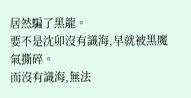居然騙了黑龍。
要不是沈卯沒有識海,早就被黑魔氣撕碎。
而沒有識海,無法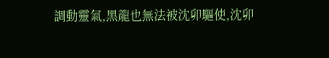調動靈氣,黑龍也無法被沈卯驅使,沈卯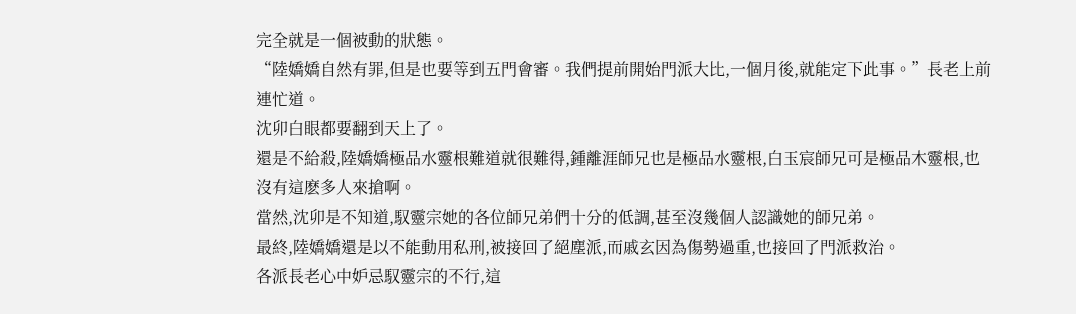完全就是一個被動的狀態。
“陸嬌嬌自然有罪,但是也要等到五門會審。我們提前開始門派大比,一個月後,就能定下此事。”長老上前連忙道。
沈卯白眼都要翻到天上了。
還是不給殺,陸嬌嬌極品水靈根難道就很難得,鍾離涯師兄也是極品水靈根,白玉宸師兄可是極品木靈根,也沒有這麽多人來搶啊。
當然,沈卯是不知道,馭靈宗她的各位師兄弟們十分的低調,甚至沒幾個人認識她的師兄弟。
最終,陸嬌嬌還是以不能動用私刑,被接回了絕塵派,而戚玄因為傷勢過重,也接回了門派救治。
各派長老心中妒忌馭靈宗的不行,這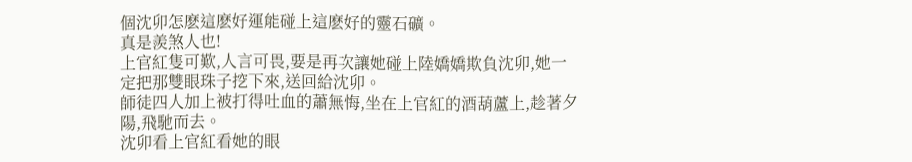個沈卯怎麽這麽好運能碰上這麽好的靈石礦。
真是羨煞人也!
上官紅隻可歎,人言可畏,要是再次讓她碰上陸嬌嬌欺負沈卯,她一定把那雙眼珠子挖下來,送回給沈卯。
師徒四人加上被打得吐血的蕭無悔,坐在上官紅的酒葫蘆上,趁著夕陽,飛馳而去。
沈卯看上官紅看她的眼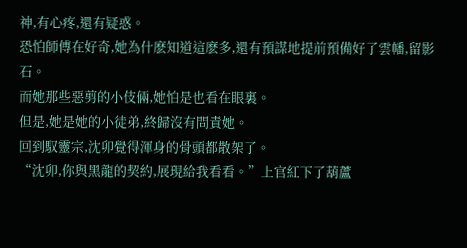神,有心疼,還有疑惑。
恐怕師傅在好奇,她為什麽知道這麽多,還有預謀地提前預備好了雲幡,留影石。
而她那些惡剪的小伎倆,她怕是也看在眼裏。
但是,她是她的小徒弟,終歸沒有問責她。
回到馭靈宗,沈卯覺得渾身的骨頭都散架了。
“沈卯,你與黑龍的契約,展現給我看看。”上官紅下了葫蘆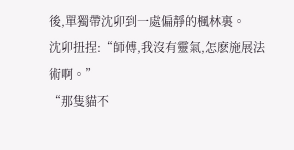後,單獨帶沈卯到一處偏靜的楓林裏。
沈卯扭捏:“師傅,我沒有靈氣,怎麽施展法術啊。”
“那隻貓不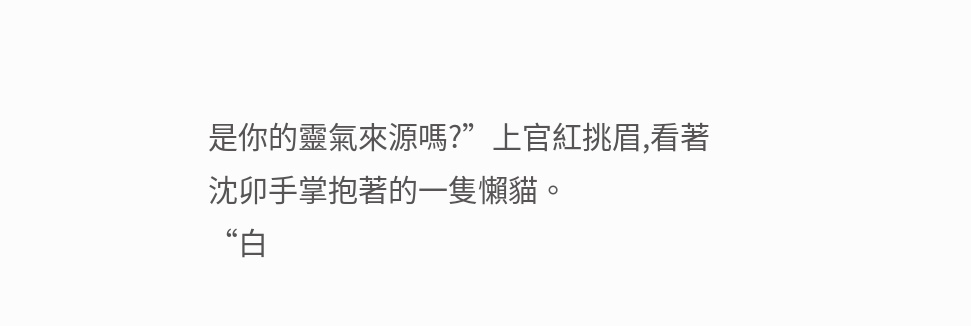是你的靈氣來源嗎?”上官紅挑眉,看著沈卯手掌抱著的一隻懶貓。
“白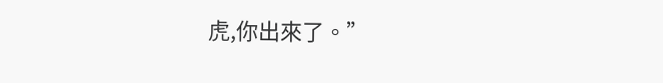虎,你出來了。”